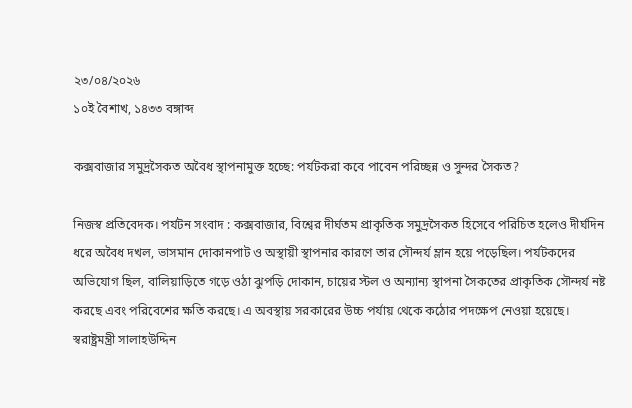২৩/০৪/২০২৬
১০ই বৈশাখ, ১৪৩৩ বঙ্গাব্দ

কক্সবাজার সমুদ্রসৈকত অবৈধ স্থাপনামুক্ত হচ্ছে: পর্যটকরা কবে পাবেন পরিচ্ছন্ন ও সুন্দর সৈকত?

নিজস্ব প্রতিবেদক। পর্যটন সংবাদ : কক্সবাজার, বিশ্বের দীর্ঘতম প্রাকৃতিক সমুদ্রসৈকত হিসেবে পরিচিত হলেও দীর্ঘদিন ধরে অবৈধ দখল, ভাসমান দোকানপাট ও অস্থায়ী স্থাপনার কারণে তার সৌন্দর্য ম্লান হয়ে পড়েছিল। পর্যটকদের অভিযোগ ছিল, বালিয়াড়িতে গড়ে ওঠা ঝুপড়ি দোকান, চায়ের স্টল ও অন্যান্য স্থাপনা সৈকতের প্রাকৃতিক সৌন্দর্য নষ্ট করছে এবং পরিবেশের ক্ষতি করছে। এ অবস্থায় সরকারের উচ্চ পর্যায় থেকে কঠোর পদক্ষেপ নেওয়া হয়েছে। স্বরাষ্ট্রমন্ত্রী সালাহউদ্দিন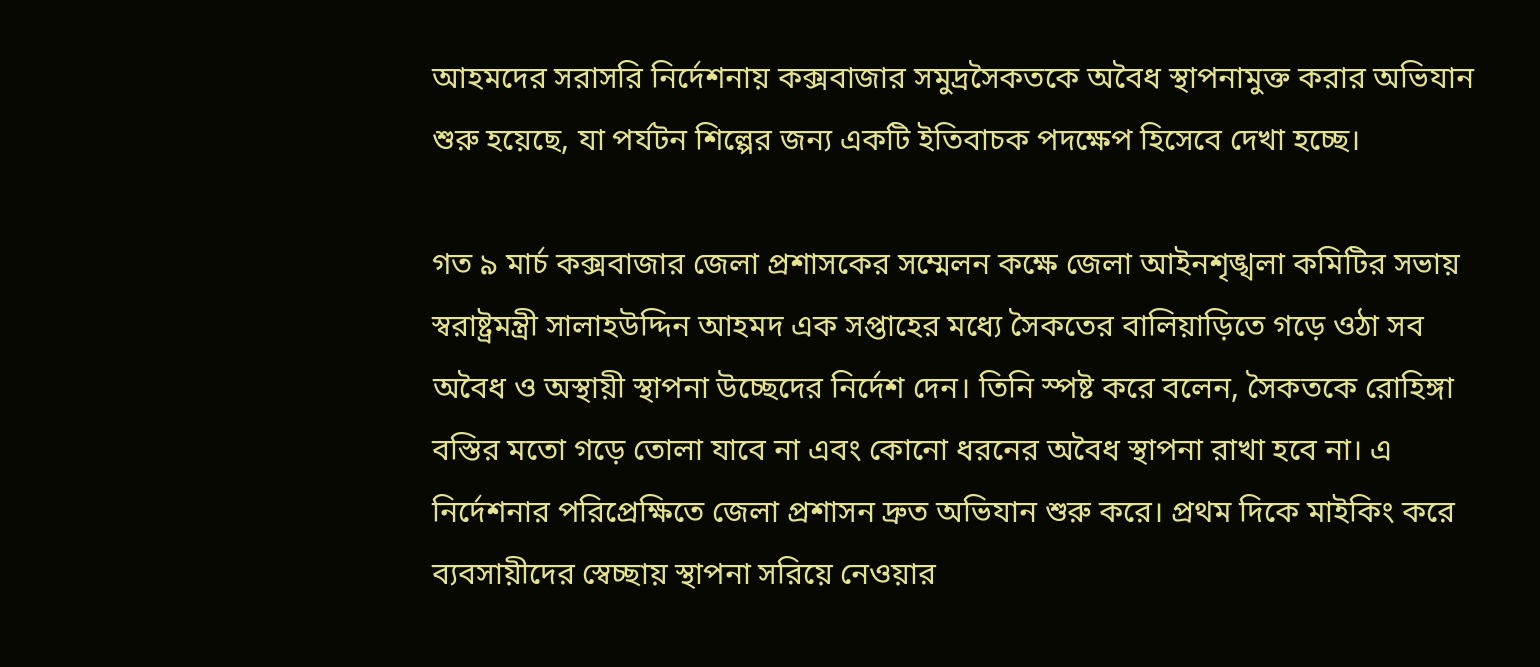আহমদের সরাসরি নির্দেশনায় কক্সবাজার সমুদ্রসৈকতকে অবৈধ স্থাপনামুক্ত করার অভিযান শুরু হয়েছে, যা পর্যটন শিল্পের জন্য একটি ইতিবাচক পদক্ষেপ হিসেবে দেখা হচ্ছে।

গত ৯ মার্চ কক্সবাজার জেলা প্রশাসকের সম্মেলন কক্ষে জেলা আইনশৃঙ্খলা কমিটির সভায় স্বরাষ্ট্রমন্ত্রী সালাহউদ্দিন আহমদ এক সপ্তাহের মধ্যে সৈকতের বালিয়াড়িতে গড়ে ওঠা সব অবৈধ ও অস্থায়ী স্থাপনা উচ্ছেদের নির্দেশ দেন। তিনি স্পষ্ট করে বলেন, সৈকতকে রোহিঙ্গা বস্তির মতো গড়ে তোলা যাবে না এবং কোনো ধরনের অবৈধ স্থাপনা রাখা হবে না। এ নির্দেশনার পরিপ্রেক্ষিতে জেলা প্রশাসন দ্রুত অভিযান শুরু করে। প্রথম দিকে মাইকিং করে ব্যবসায়ীদের স্বেচ্ছায় স্থাপনা সরিয়ে নেওয়ার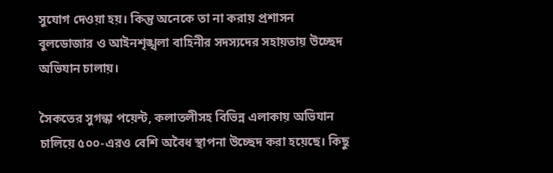সুযোগ দেওয়া হয়। কিন্তু অনেকে তা না করায় প্রশাসন বুলডোজার ও আইনশৃঙ্খলা বাহিনীর সদস্যদের সহায়তায় উচ্ছেদ অভিযান চালায়।

সৈকতের সুগন্ধা পয়েন্ট, কলাতলীসহ বিভিন্ন এলাকায় অভিযান চালিয়ে ৫০০-এরও বেশি অবৈধ স্থাপনা উচ্ছেদ করা হয়েছে। কিছু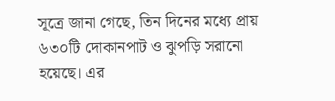সূত্রে জানা গেছে, তিন দিনের মধ্যে প্রায় ৬৩০টি দোকানপাট ও ঝুপড়ি সরানো হয়েছে। এর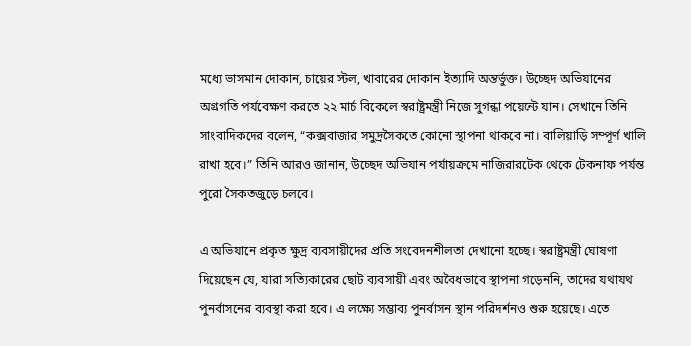মধ্যে ভাসমান দোকান, চায়ের স্টল, খাবারের দোকান ইত্যাদি অন্তর্ভুক্ত। উচ্ছেদ অভিযানের অগ্রগতি পর্যবেক্ষণ করতে ২২ মার্চ বিকেলে স্বরাষ্ট্রমন্ত্রী নিজে সুগন্ধা পয়েন্টে যান। সেখানে তিনি সাংবাদিকদের বলেন, “কক্সবাজার সমুদ্রসৈকতে কোনো স্থাপনা থাকবে না। বালিয়াড়ি সম্পূর্ণ খালি রাখা হবে।” তিনি আরও জানান, উচ্ছেদ অভিযান পর্যায়ক্রমে নাজিরারটেক থেকে টেকনাফ পর্যন্ত পুরো সৈকতজুড়ে চলবে।

এ অভিযানে প্রকৃত ক্ষুদ্র ব্যবসায়ীদের প্রতি সংবেদনশীলতা দেখানো হচ্ছে। স্বরাষ্ট্রমন্ত্রী ঘোষণা দিয়েছেন যে, যারা সত্যিকারের ছোট ব্যবসায়ী এবং অবৈধভাবে স্থাপনা গড়েননি, তাদের যথাযথ পুনর্বাসনের ব্যবস্থা করা হবে। এ লক্ষ্যে সম্ভাব্য পুনর্বাসন স্থান পরিদর্শনও শুরু হয়েছে। এতে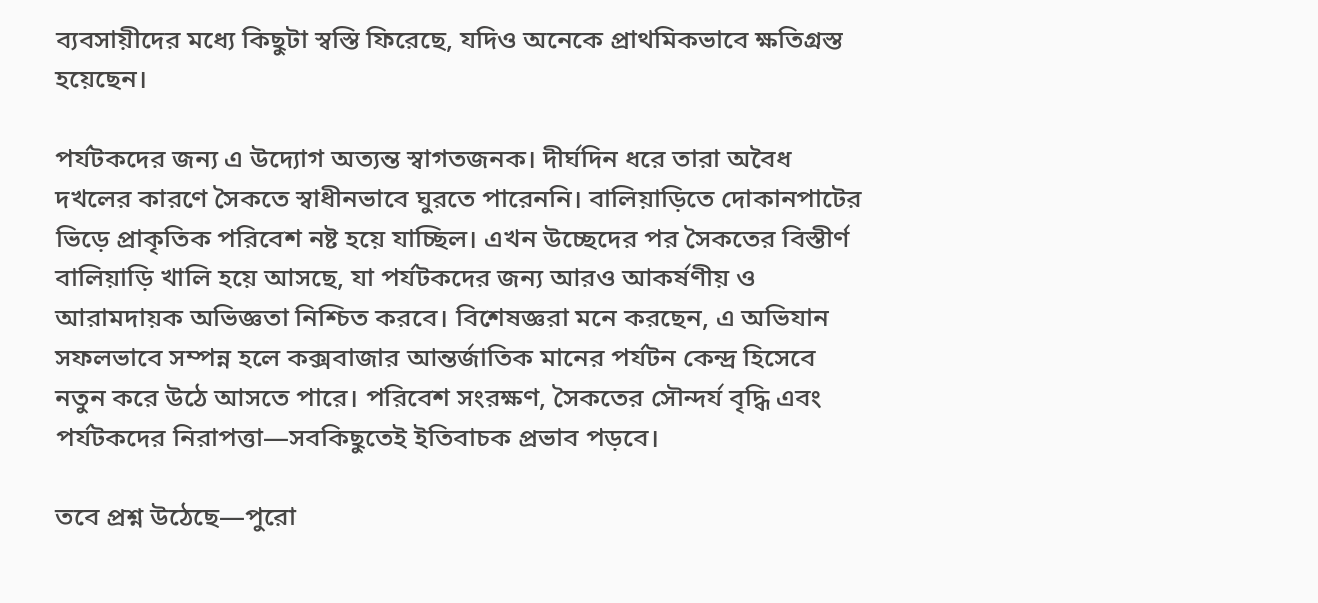ব্যবসায়ীদের মধ্যে কিছুটা স্বস্তি ফিরেছে, যদিও অনেকে প্রাথমিকভাবে ক্ষতিগ্রস্ত হয়েছেন।

পর্যটকদের জন্য এ উদ্যোগ অত্যন্ত স্বাগতজনক। দীর্ঘদিন ধরে তারা অবৈধ দখলের কারণে সৈকতে স্বাধীনভাবে ঘুরতে পারেননি। বালিয়াড়িতে দোকানপাটের ভিড়ে প্রাকৃতিক পরিবেশ নষ্ট হয়ে যাচ্ছিল। এখন উচ্ছেদের পর সৈকতের বিস্তীর্ণ বালিয়াড়ি খালি হয়ে আসছে, যা পর্যটকদের জন্য আরও আকর্ষণীয় ও আরামদায়ক অভিজ্ঞতা নিশ্চিত করবে। বিশেষজ্ঞরা মনে করছেন, এ অভিযান সফলভাবে সম্পন্ন হলে কক্সবাজার আন্তর্জাতিক মানের পর্যটন কেন্দ্র হিসেবে নতুন করে উঠে আসতে পারে। পরিবেশ সংরক্ষণ, সৈকতের সৌন্দর্য বৃদ্ধি এবং পর্যটকদের নিরাপত্তা—সবকিছুতেই ইতিবাচক প্রভাব পড়বে।

তবে প্রশ্ন উঠেছে—পুরো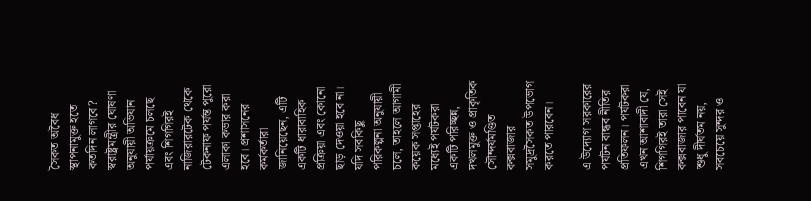সৈকত অবৈধ স্থাপনামুক্ত হতে কতদিন লাগবে? স্বরাষ্ট্রমন্ত্রীর ঘোষণা অনুযায়ী অভিযান পর্যায়ক্রমে চলছে এবং শিগগিরই নাজিরারটেক থেকে টেকনাফ পর্যন্ত পুরো এলাকা কভার করা হবে। প্রশাসনের কর্মকর্তারা জানিয়েছেন, এটি একটি ধারাবাহিক প্রক্রিয়া এবং কোনো ছাড় দেওয়া হবে না। যদি সবকিছু পরিকল্পনা অনুযায়ী চলে, তাহলে আগামী কয়েক সপ্তাহের মধ্যেই পর্যটকরা একটি পরিচ্ছন্ন, দখলমুক্ত ও প্রাকৃতিক সৌন্দর্যমণ্ডিত কক্সবাজার সমুদ্রসৈকত উপভোগ করতে পারবেন।

এ উদ্যোগ সরকারের পর্যটন বান্ধব নীতির প্রতিফলন। পর্যটকরা এখন আশাবাদী যে, শিগগিরই তারা সেই কক্সবাজার পাবেন যা শুধু দীর্ঘতম নয়, সবচেয়ে সুন্দর ও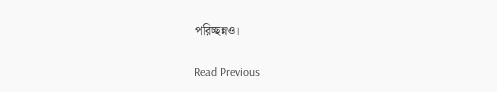পরিচ্ছন্নও।

Read Previous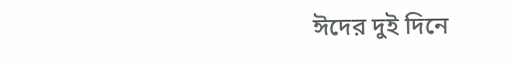ঈদের দুই দিনে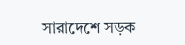সারাদেশে সড়ক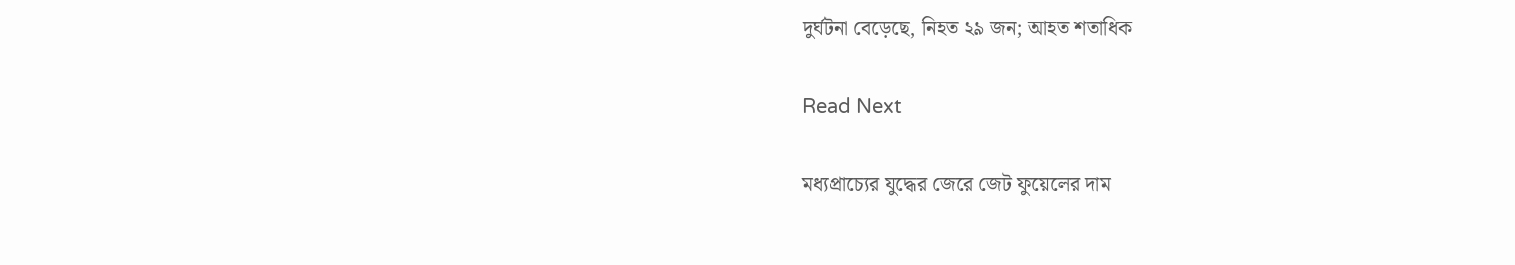দুর্ঘটনা বেড়েছে, নিহত ২৯ জন; আহত শতাধিক

Read Next

মধ্যপ্রাচ্যের যুদ্ধের জেরে জেট ফুয়েলের দাম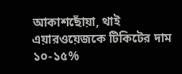আকাশছোঁয়া, থাই এয়ারওয়েজকে টিকিটের দাম ১০-১৫%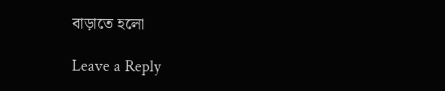বাড়াতে হলো

Leave a Reply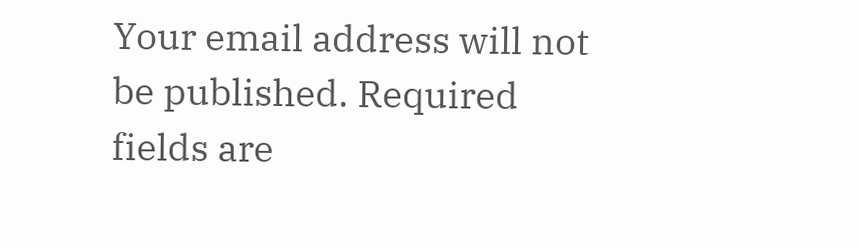Your email address will not be published. Required fields are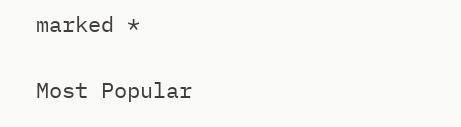marked *

Most Popular